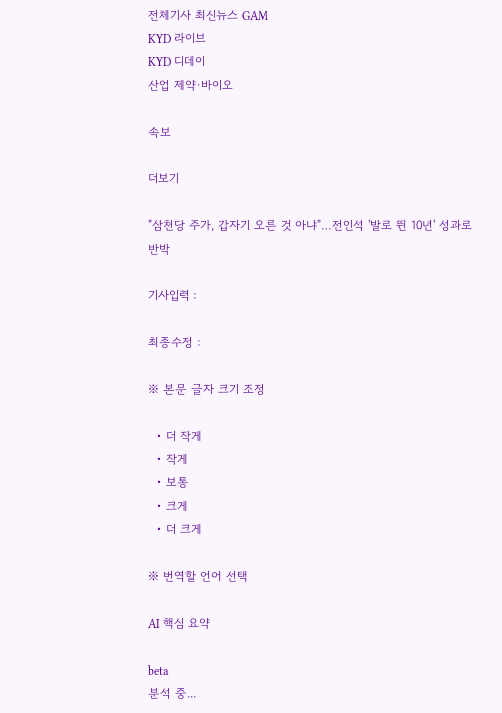전체기사 최신뉴스 GAM
KYD 라이브
KYD 디데이
산업 제약·바이오

속보

더보기

"삼천당 주가, 갑자기 오른 것 아냐"…전인석 '발로 뛴 10년' 성과로 반박

기사입력 :

최종수정 :

※ 본문 글자 크기 조정

  • 더 작게
  • 작게
  • 보통
  • 크게
  • 더 크게

※ 번역할 언어 선택

AI 핵심 요약

beta
분석 중...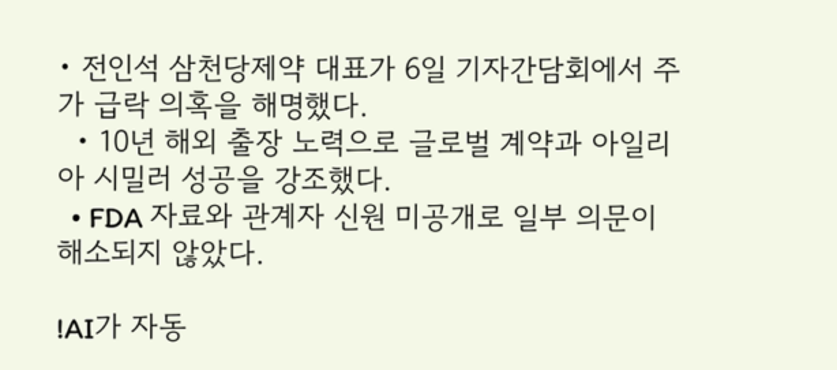• 전인석 삼천당제약 대표가 6일 기자간담회에서 주가 급락 의혹을 해명했다.
  • 10년 해외 출장 노력으로 글로벌 계약과 아일리아 시밀러 성공을 강조했다.
  • FDA 자료와 관계자 신원 미공개로 일부 의문이 해소되지 않았다.

!AI가 자동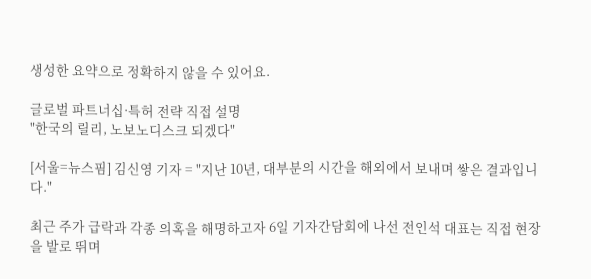생성한 요약으로 정확하지 않을 수 있어요.

글로벌 파트너십·특허 전략 직접 설명
"한국의 릴리, 노보노디스크 되겠다"

[서울=뉴스핌] 김신영 기자 = "지난 10년, 대부분의 시간을 해외에서 보내며 쌓은 결과입니다."

최근 주가 급락과 각종 의혹을 해명하고자 6일 기자간담회에 나선 전인석 대표는 직접 현장을 발로 뛰며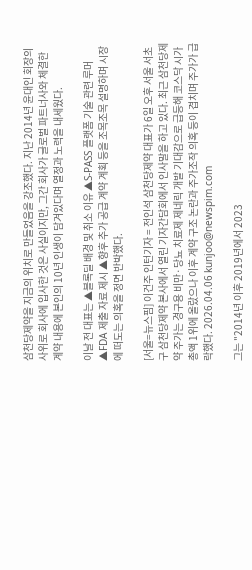삼천당제약을 지금의 위치로 만들었음을 강조했다. 지난 2014년 윤대인 회장의 사위로 회사에 입사한 것은 사실이지만, 그간 회사가 글로벌 파트너사와 체결한 계약 내용에 본인의 10년 인생이 담겨있다며 열정과 노력을 내세웠다.

이날 전 대표는 ▲블록딜 배경 및 취소 이유 ▲S-PASS 플랫폼 기술 관련 루머 ▲FDA 제출 자료 제시 ▲향후 추가 공급 계약 계획 등을 조목조목 설명하며 시장에 떠도는 의혹을 정면 반박했다.

[서울=뉴스핌] 이건주 인턴기자 = 전인석 삼천당제약 대표가 6일 오후 서울 서초구 삼천당제약 본사에서 열린 기자간담회에서 인사말을 하고 있다. 최근 삼천당제약 주가는 경구용 비만·당뇨 치료제 제네릭 개발 기대감으로 급등해 코스닥 시가총액 1위에 올랐으나 이후 계약 구조 논란과 주가조작 의혹 등이 겹치며 주가가 급락했다. 2026.04.06 kunjoo@newspim.com

그는 "2014년 이후 2019년에서 2023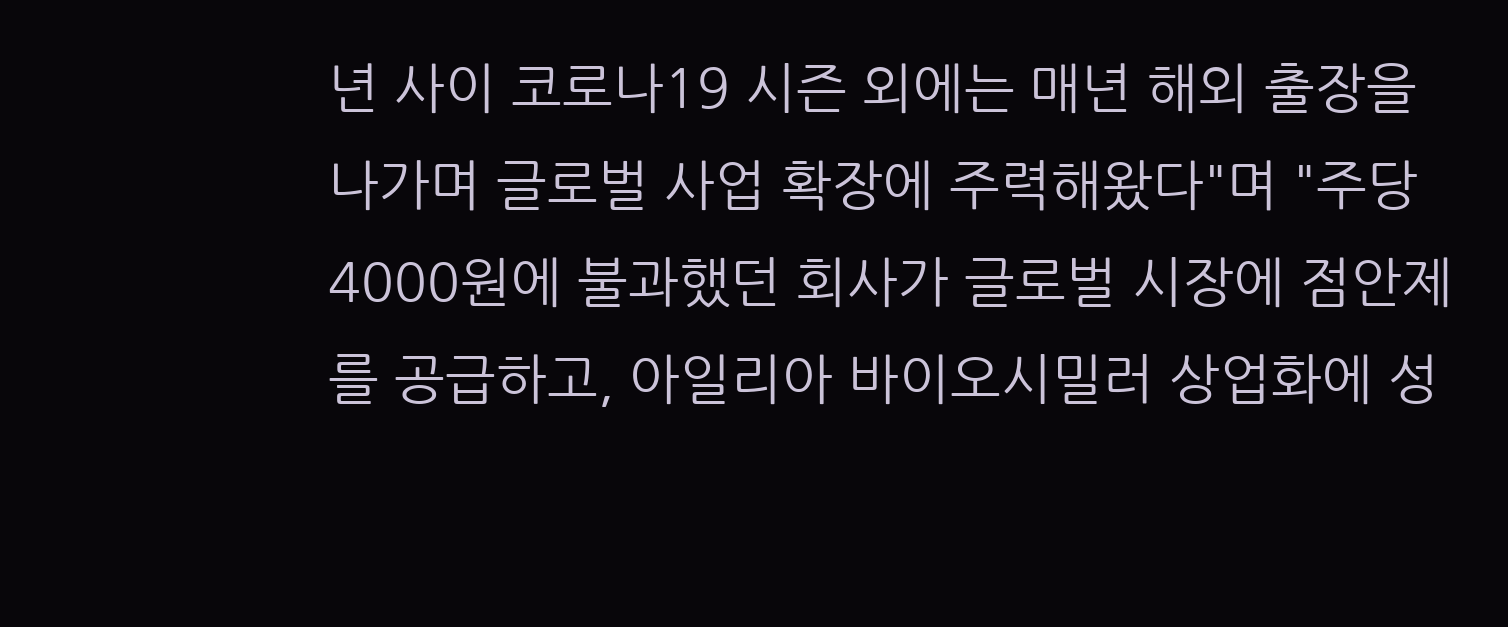년 사이 코로나19 시즌 외에는 매년 해외 출장을 나가며 글로벌 사업 확장에 주력해왔다"며 "주당 4000원에 불과했던 회사가 글로벌 시장에 점안제를 공급하고, 아일리아 바이오시밀러 상업화에 성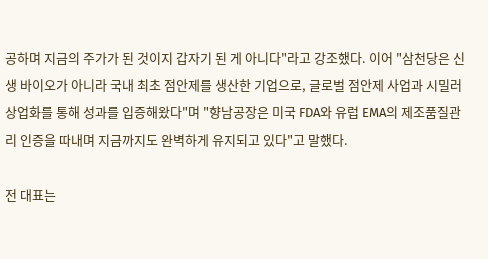공하며 지금의 주가가 된 것이지 갑자기 된 게 아니다"라고 강조했다. 이어 "삼천당은 신생 바이오가 아니라 국내 최초 점안제를 생산한 기업으로, 글로벌 점안제 사업과 시밀러 상업화를 통해 성과를 입증해왔다"며 "향남공장은 미국 FDA와 유럽 EMA의 제조품질관리 인증을 따내며 지금까지도 완벽하게 유지되고 있다"고 말했다.

전 대표는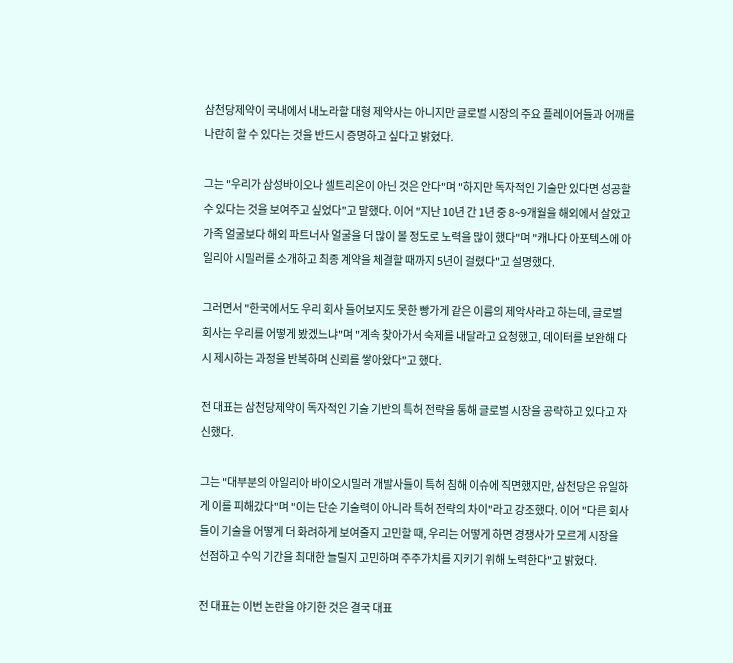삼천당제약이 국내에서 내노라할 대형 제약사는 아니지만 글로벌 시장의 주요 플레이어들과 어깨를 나란히 할 수 있다는 것을 반드시 증명하고 싶다고 밝혔다.

그는 "우리가 삼성바이오나 셀트리온이 아닌 것은 안다"며 "하지만 독자적인 기술만 있다면 성공할 수 있다는 것을 보여주고 싶었다"고 말했다. 이어 "지난 10년 간 1년 중 8~9개월을 해외에서 살았고 가족 얼굴보다 해외 파트너사 얼굴을 더 많이 볼 정도로 노력을 많이 했다"며 "캐나다 아포텍스에 아일리아 시밀러를 소개하고 최종 계약을 체결할 때까지 5년이 걸렸다"고 설명했다.

그러면서 "한국에서도 우리 회사 들어보지도 못한 빵가게 같은 이름의 제악사라고 하는데, 글로벌 회사는 우리를 어떻게 봤겠느냐"며 "계속 찾아가서 숙제를 내달라고 요청했고, 데이터를 보완해 다시 제시하는 과정을 반복하며 신뢰를 쌓아왔다"고 했다.

전 대표는 삼천당제약이 독자적인 기술 기반의 특허 전략을 통해 글로벌 시장을 공략하고 있다고 자신했다.

그는 "대부분의 아일리아 바이오시밀러 개발사들이 특허 침해 이슈에 직면했지만, 삼천당은 유일하게 이를 피해갔다"며 "이는 단순 기술력이 아니라 특허 전략의 차이"라고 강조했다. 이어 "다른 회사들이 기술을 어떻게 더 화려하게 보여줄지 고민할 때, 우리는 어떻게 하면 경쟁사가 모르게 시장을 선점하고 수익 기간을 최대한 늘릴지 고민하며 주주가치를 지키기 위해 노력한다"고 밝혔다.

전 대표는 이번 논란을 야기한 것은 결국 대표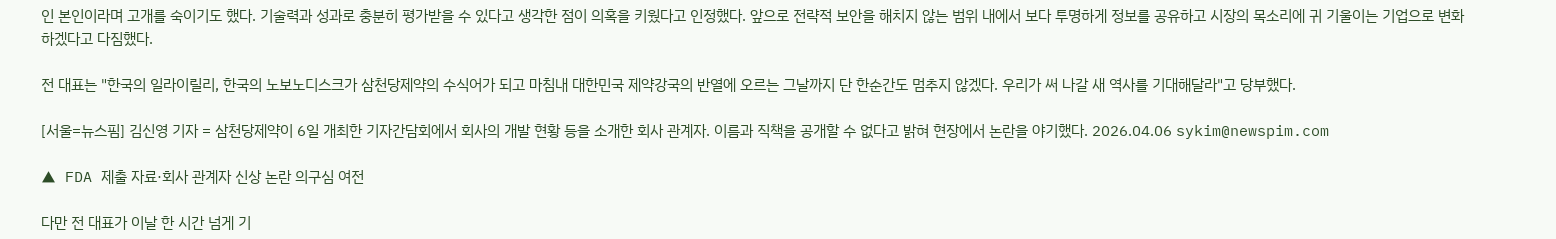인 본인이라며 고개를 숙이기도 했다. 기술력과 성과로 충분히 평가받을 수 있다고 생각한 점이 의혹을 키웠다고 인정했다. 앞으로 전략적 보안을 해치지 않는 범위 내에서 보다 투명하게 정보를 공유하고 시장의 목소리에 귀 기울이는 기업으로 변화하겠다고 다짐했다.

전 대표는 "한국의 일라이릴리, 한국의 노보노디스크가 삼천당제약의 수식어가 되고 마침내 대한민국 제약강국의 반열에 오르는 그날까지 단 한순간도 멈추지 않겠다. 우리가 써 나갈 새 역사를 기대해달라"고 당부했다.

[서울=뉴스핌] 김신영 기자 = 삼천당제약이 6일 개최한 기자간담회에서 회사의 개발 현황 등을 소개한 회사 관계자. 이름과 직책을 공개할 수 없다고 밝혀 현장에서 논란을 야기했다. 2026.04.06 sykim@newspim.com

▲ FDA 제출 자료·회사 관계자 신상 논란 의구심 여전

다만 전 대표가 이날 한 시간 넘게 기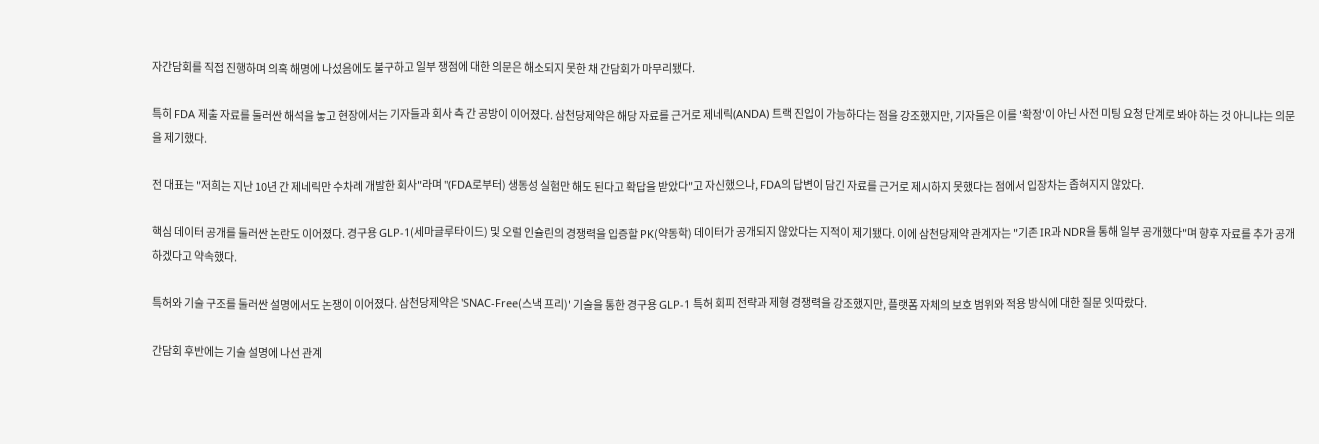자간담회를 직접 진행하며 의혹 해명에 나섰음에도 불구하고 일부 쟁점에 대한 의문은 해소되지 못한 채 간담회가 마무리됐다.

특히 FDA 제출 자료를 둘러싼 해석을 놓고 현장에서는 기자들과 회사 측 간 공방이 이어졌다. 삼천당제약은 해당 자료를 근거로 제네릭(ANDA) 트랙 진입이 가능하다는 점을 강조했지만, 기자들은 이를 '확정'이 아닌 사전 미팅 요청 단계로 봐야 하는 것 아니냐는 의문을 제기했다.

전 대표는 "저희는 지난 10년 간 제네릭만 수차례 개발한 회사"라며 "(FDA로부터) 생동성 실험만 해도 된다고 확답을 받았다"고 자신했으나, FDA의 답변이 담긴 자료를 근거로 제시하지 못했다는 점에서 입장차는 좁혀지지 않았다.

핵심 데이터 공개를 둘러싼 논란도 이어졌다. 경구용 GLP-1(세마글루타이드) 및 오럴 인슐린의 경쟁력을 입증할 PK(약동학) 데이터가 공개되지 않았다는 지적이 제기됐다. 이에 삼천당제약 관계자는 "기존 IR과 NDR을 통해 일부 공개했다"며 향후 자료를 추가 공개하겠다고 약속했다.

특허와 기술 구조를 둘러싼 설명에서도 논쟁이 이어졌다. 삼천당제약은 'SNAC-Free(스낵 프리)' 기술을 통한 경구용 GLP-1 특허 회피 전략과 제형 경쟁력을 강조했지만, 플랫폼 자체의 보호 범위와 적용 방식에 대한 질문 잇따랐다.

간담회 후반에는 기술 설명에 나선 관계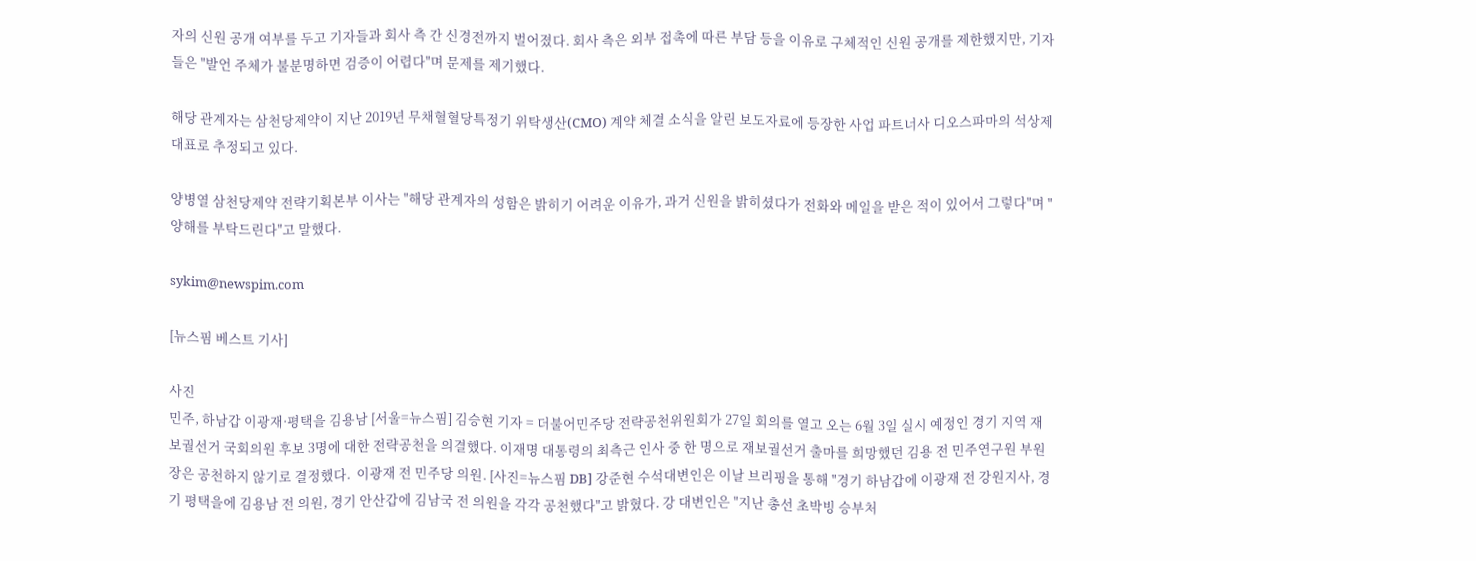자의 신원 공개 여부를 두고 기자들과 회사 측 간 신경전까지 벌어졌다. 회사 측은 외부 접촉에 따른 부담 등을 이유로 구체적인 신원 공개를 제한했지만, 기자들은 "발언 주체가 불분명하면 검증이 어렵다"며 문제를 제기했다.

해당 관계자는 삼천당제약이 지난 2019년 무채혈혈당특정기 위탁생산(CMO) 계약 체결 소식을 알린 보도자료에 등장한 사업 파트너사 디오스파마의 석상제 대표로 추정되고 있다.

양병열 삼천당제약 전략기획본부 이사는 "해당 관계자의 성함은 밝히기 어려운 이유가, 과거 신원을 밝히셨다가 전화와 메일을 받은 적이 있어서 그렇다"며 "양해를 부탁드린다"고 말했다.

sykim@newspim.com

[뉴스핌 베스트 기사]

사진
민주, 하남갑 이광재·평택을 김용남 [서울=뉴스핌] 김승현 기자 = 더불어민주당 전략공천위원회가 27일 회의를 열고 오는 6월 3일 실시 예정인 경기 지역 재보궐선거 국회의원 후보 3명에 대한 전략공천을 의결했다. 이재명 대통령의 최측근 인사 중 한 명으로 재보궐선거 출마를 희망했던 김용 전 민주연구원 부원장은 공천하지 않기로 결정했다.  이광재 전 민주당 의원. [사진=뉴스핌 DB] 강준현 수석대변인은 이날 브리핑을 통해 "경기 하남갑에 이광재 전 강원지사, 경기 평택을에 김용남 전 의원, 경기 안산갑에 김남국 전 의원을 각각 공천했다"고 밝혔다. 강 대변인은 "지난 총선 초박빙 승부처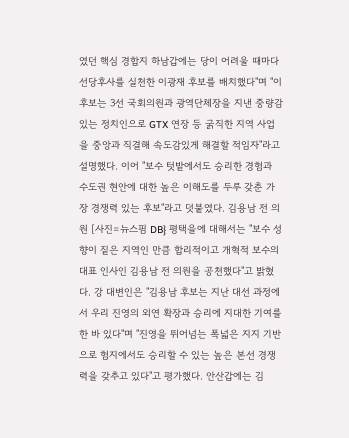였던 핵심 경합지 하남갑에는 당이 어려울 때마다 선당후사를 실천한 이광재 후보를 배치했다"며 "이 후보는 3선 국회의원과 광역단체장을 지낸 중량감 있는 정치인으로 GTX 연장 등 굵직한 지역 사업을 중앙과 직결해 속도감있게 해결할 적임자"라고 설명했다. 이어 "보수 텃밭에서도 승리한 경험과 수도권 현안에 대한 높은 이해도를 두루 갖춘 가장 경쟁력 있는 후보"라고 덧붙였다. 김용남 전 의원 [사진=뉴스핌 DB} 평택을에 대해서는 "보수 성향이 짙은 지역인 만큼 합리적이고 개혁적 보수의 대표 인사인 김용남 전 의원을 공천했다"고 밝혔다. 강 대변인은 "김용남 후보는 지난 대선 과정에서 우리 진영의 외연 확장과 승리에 지대한 기여를 한 바 있다"며 "진영을 뛰어넘는 폭넓은 지지 기반으로 험지에서도 승리할 수 있는 높은 본선 경쟁력을 갖추고 있다"고 평가했다. 안산갑에는 김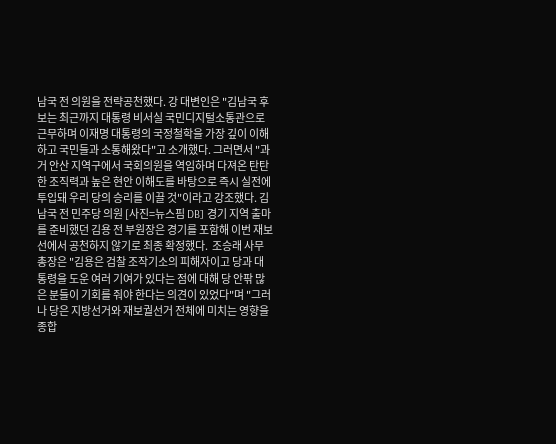남국 전 의원을 전략공천했다. 강 대변인은 "김남국 후보는 최근까지 대통령 비서실 국민디지털소통관으로 근무하며 이재명 대통령의 국정철학을 가장 깊이 이해하고 국민들과 소통해왔다"고 소개했다. 그러면서 "과거 안산 지역구에서 국회의원을 역임하며 다져온 탄탄한 조직력과 높은 현안 이해도를 바탕으로 즉시 실전에 투입돼 우리 당의 승리를 이끌 것"이라고 강조했다. 김남국 전 민주당 의원 [사진=뉴스핌 DB] 경기 지역 출마를 준비했던 김용 전 부원장은 경기를 포함해 이번 재보선에서 공천하지 않기로 최종 확정했다.  조승래 사무총장은 "김용은 검찰 조작기소의 피해자이고 당과 대통령을 도운 여러 기여가 있다는 점에 대해 당 안팎 많은 분들이 기회를 줘야 한다는 의견이 있었다"며 "그러나 당은 지방선거와 재보궐선거 전체에 미치는 영향을 종합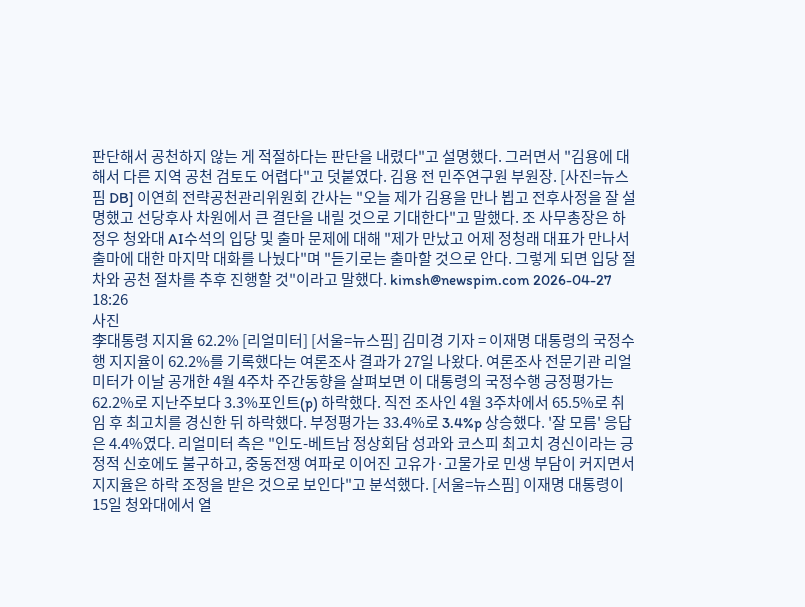판단해서 공천하지 않는 게 적절하다는 판단을 내렸다"고 설명했다. 그러면서 "김용에 대해서 다른 지역 공천 검토도 어렵다"고 덧붙였다. 김용 전 민주연구원 부원장. [사진=뉴스핌 DB] 이연희 전략공천관리위원회 간사는 "오늘 제가 김용을 만나 뵙고 전후사정을 잘 설명했고 선당후사 차원에서 큰 결단을 내릴 것으로 기대한다"고 말했다. 조 사무총장은 하정우 청와대 AI수석의 입당 및 출마 문제에 대해 "제가 만났고 어제 정청래 대표가 만나서 출마에 대한 마지막 대화를 나눴다"며 "듣기로는 출마할 것으로 안다. 그렇게 되면 입당 절차와 공천 절차를 추후 진행할 것"이라고 말했다. kimsh@newspim.com 2026-04-27 18:26
사진
李대통령 지지율 62.2% [리얼미터] [서울=뉴스핌] 김미경 기자 = 이재명 대통령의 국정수행 지지율이 62.2%를 기록했다는 여론조사 결과가 27일 나왔다. 여론조사 전문기관 리얼미터가 이날 공개한 4월 4주차 주간동향을 살펴보면 이 대통령의 국정수행 긍정평가는 62.2%로 지난주보다 3.3%포인트(p) 하락했다. 직전 조사인 4월 3주차에서 65.5%로 취임 후 최고치를 경신한 뒤 하락했다. 부정평가는 33.4%로 3.4%p 상승했다. '잘 모름' 응답은 4.4%였다. 리얼미터 측은 "인도-베트남 정상회담 성과와 코스피 최고치 경신이라는 긍정적 신호에도 불구하고, 중동전쟁 여파로 이어진 고유가·고물가로 민생 부담이 커지면서 지지율은 하락 조정을 받은 것으로 보인다"고 분석했다. [서울=뉴스핌] 이재명 대통령이 15일 청와대에서 열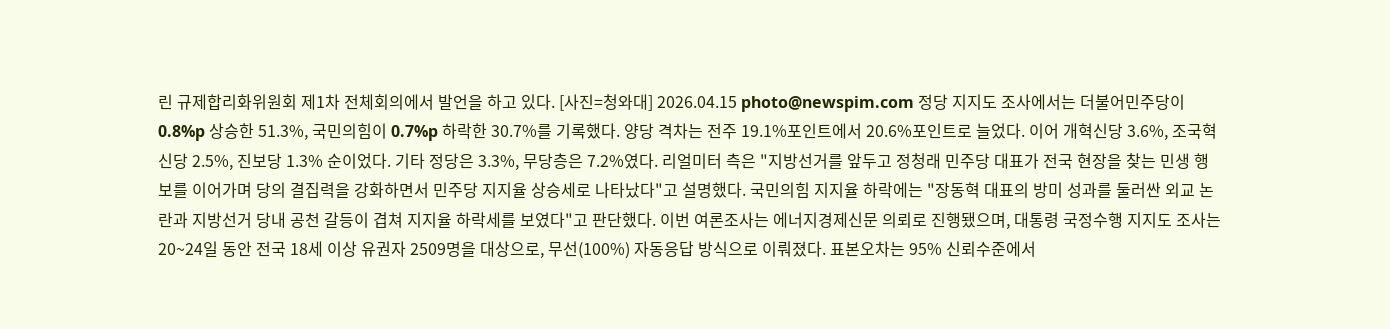린 규제합리화위원회 제1차 전체회의에서 발언을 하고 있다. [사진=청와대] 2026.04.15 photo@newspim.com 정당 지지도 조사에서는 더불어민주당이 0.8%p 상승한 51.3%, 국민의힘이 0.7%p 하락한 30.7%를 기록했다. 양당 격차는 전주 19.1%포인트에서 20.6%포인트로 늘었다. 이어 개혁신당 3.6%, 조국혁신당 2.5%, 진보당 1.3% 순이었다. 기타 정당은 3.3%, 무당층은 7.2%였다. 리얼미터 측은 "지방선거를 앞두고 정청래 민주당 대표가 전국 현장을 찾는 민생 행보를 이어가며 당의 결집력을 강화하면서 민주당 지지율 상승세로 나타났다"고 설명했다. 국민의힘 지지율 하락에는 "장동혁 대표의 방미 성과를 둘러싼 외교 논란과 지방선거 당내 공천 갈등이 겹쳐 지지율 하락세를 보였다"고 판단했다. 이번 여론조사는 에너지경제신문 의뢰로 진행됐으며, 대통령 국정수행 지지도 조사는 20~24일 동안 전국 18세 이상 유권자 2509명을 대상으로, 무선(100%) 자동응답 방식으로 이뤄졌다. 표본오차는 95% 신뢰수준에서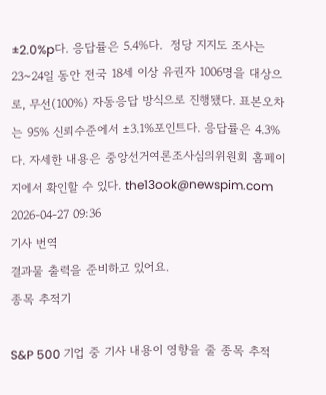±2.0%p다. 응답률은 5.4%다.  정당 지지도 조사는 23~24일 동안 전국 18세 이상 유권자 1006명을 대상으로, 무선(100%) 자동응답 방식으로 진행됐다. 표본오차는 95% 신뢰수준에서 ±3.1%포인트다. 응답률은 4.3%다. 자세한 내용은 중앙선거여론조사심의위원회 홈페이지에서 확인할 수 있다. the13ook@newspim.com 2026-04-27 09:36
기사 번역
결과물 출력을 준비하고 있어요.
종목 추적기

S&P 500 기업 중 기사 내용이 영향을 줄 종목 추적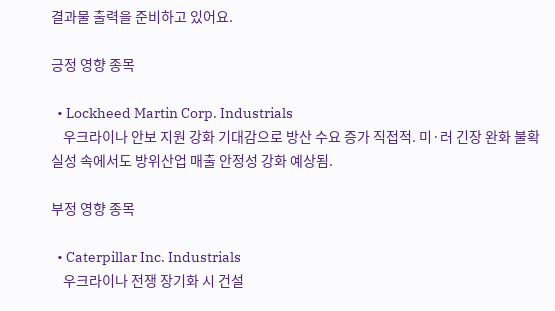결과물 출력을 준비하고 있어요.

긍정 영향 종목

  • Lockheed Martin Corp. Industrials
    우크라이나 안보 지원 강화 기대감으로 방산 수요 증가 직접적. 미·러 긴장 완화 불확실성 속에서도 방위산업 매출 안정성 강화 예상됨.

부정 영향 종목

  • Caterpillar Inc. Industrials
    우크라이나 전쟁 장기화 시 건설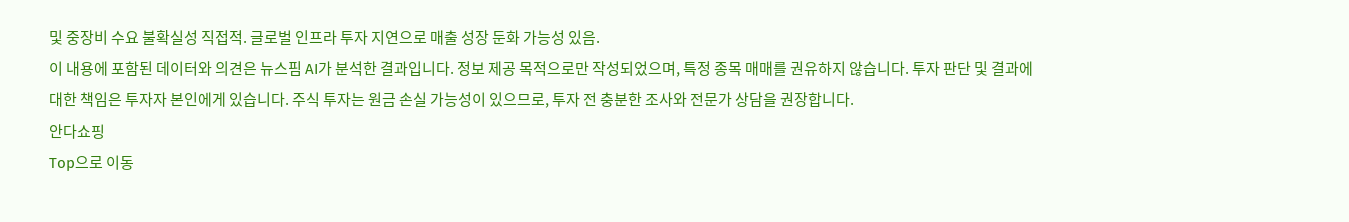및 중장비 수요 불확실성 직접적. 글로벌 인프라 투자 지연으로 매출 성장 둔화 가능성 있음.
이 내용에 포함된 데이터와 의견은 뉴스핌 AI가 분석한 결과입니다. 정보 제공 목적으로만 작성되었으며, 특정 종목 매매를 권유하지 않습니다. 투자 판단 및 결과에 대한 책임은 투자자 본인에게 있습니다. 주식 투자는 원금 손실 가능성이 있으므로, 투자 전 충분한 조사와 전문가 상담을 권장합니다.
안다쇼핑
Top으로 이동